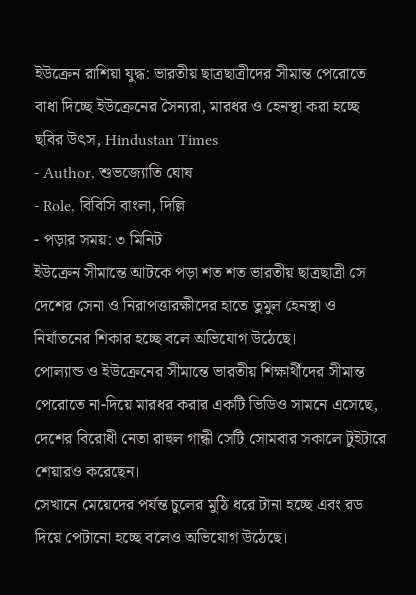ইউক্রেন রাশিয়া যুদ্ধ: ভারতীয় ছাত্রছাত্রীদের সীমান্ত পেরোতে বাধা দিচ্ছে ইউক্রেনের সৈন্যরা, মারধর ও হেনস্থা করা হচ্ছে
ছবির উৎস, Hindustan Times
- Author, শুভজ্যোতি ঘোষ
- Role, বিবিসি বাংলা, দিল্লি
- পড়ার সময়: ৩ মিনিট
ইউক্রেন সীমান্তে আটকে পড়া শত শত ভারতীয় ছাত্রছাত্রী সে দেশের সেনা ও নিরাপত্তারক্ষীদের হাতে তুমুল হেনস্থা ও নির্যাতনের শিকার হচ্ছে বলে অভিযোগ উঠেছে।
পোল্যান্ড ও ইউক্রেনের সীমান্তে ভারতীয় শিক্ষার্থীদের সীমান্ত পেরোতে না-দিয়ে মারধর করার একটি ভিডিও সামনে এসেছে, দেশের বিরোধী নেতা রাহুল গান্ধী সেটি সোমবার সকালে টুইটারে শেয়ারও করেছেন।
সেখানে মেয়েদের পর্যন্ত চুলের মুঠি ধরে টানা হচ্ছে এবং রড দিয়ে পেটানো হচ্ছে বলেও অভিযোগ উঠেছে।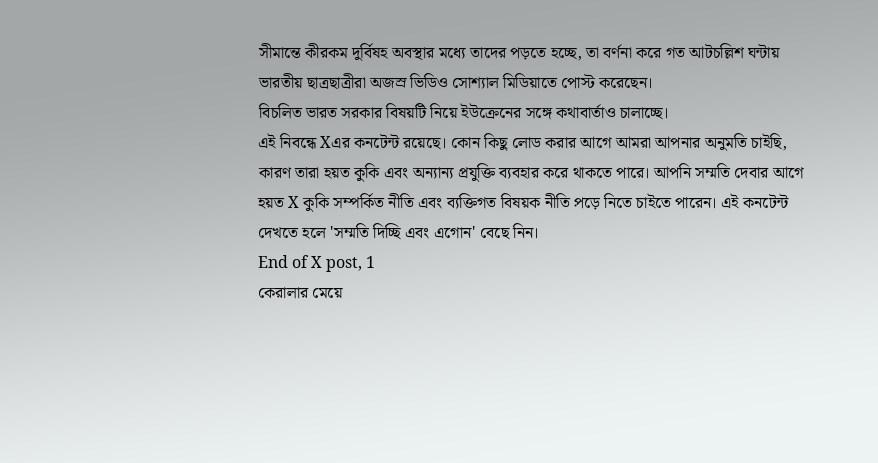সীমান্তে কীরকম দুর্বিষহ অবস্থার মধ্যে তাদের পড়তে হচ্ছে, তা বর্ণনা করে গত আটচল্লিশ ঘন্টায় ভারতীয় ছাত্রছাত্রীরা অজস্র ভিডিও সোশ্যাল মিডিয়াতে পোস্ট করেছেন।
বিচলিত ভারত সরকার বিষয়টি নিয়ে ইউক্রেনের সঙ্গে কথাবার্তাও চালাচ্ছে।
এই নিবন্ধে Xএর কনটেন্ট রয়েছে। কোন কিছু লোড করার আগে আমরা আপনার অনুমতি চাইছি, কারণ তারা হয়ত কুকি এবং অন্যান্য প্রযুক্তি ব্যবহার করে থাকতে পারে। আপনি সম্মতি দেবার আগে হয়ত X কুকি সম্পর্কিত নীতি এবং ব্যক্তিগত বিষয়ক নীতি প়ড়ে নিতে চাইতে পারেন। এই কনটেন্ট দেখতে হলে 'সম্মতি দিচ্ছি এবং এগোন' বেছে নিন।
End of X post, 1
কেরালার মেয়ে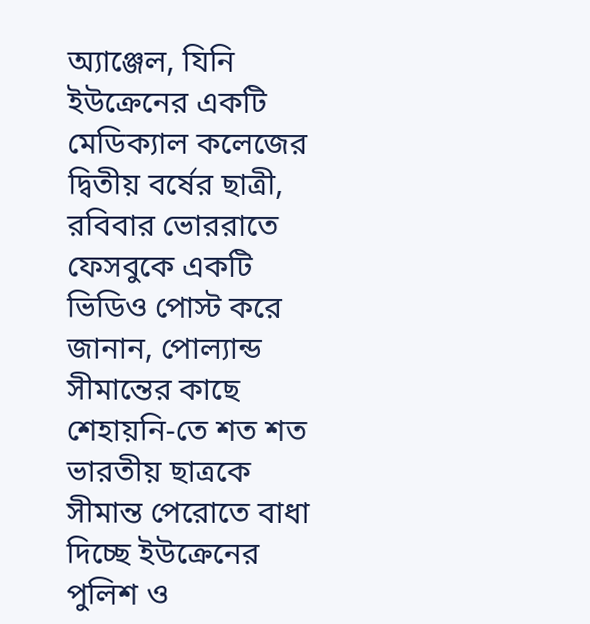অ্যাঞ্জেল, যিনি ইউক্রেনের একটি মেডিক্যাল কলেজের দ্বিতীয় বর্ষের ছাত্রী, রবিবার ভোররাতে ফেসবুকে একটি ভিডিও পোস্ট করে জানান, পোল্যান্ড সীমান্তের কাছে শেহায়নি-তে শত শত ভারতীয় ছাত্রকে সীমান্ত পেরোতে বাধা দিচ্ছে ইউক্রেনের পুলিশ ও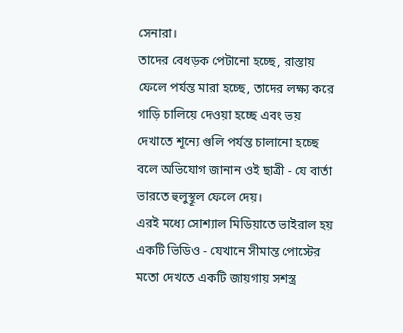সেনারা।
তাদের বেধড়ক পেটানো হচ্ছে, রাস্তায় ফেলে পর্যন্ত মারা হচ্ছে, তাদের লক্ষ্য করে গাড়ি চালিয়ে দেওয়া হচ্ছে এবং ভয় দেখাতে শূন্যে গুলি পর্যন্ত চালানো হচ্ছে বলে অভিযোগ জানান ওই ছাত্রী - যে বার্তা ভারতে হুলুস্থূল ফেলে দেয়।
এরই মধ্যে সোশ্যাল মিডিয়াতে ভাইরাল হয় একটি ভিডিও - যেখানে সীমান্ত পোস্টের মতো দেখতে একটি জায়গায় সশস্ত্র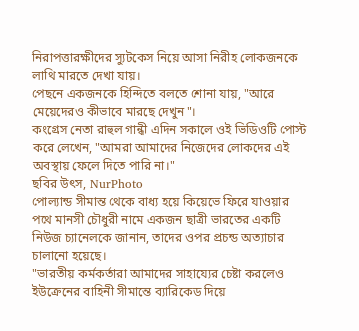নিরাপত্তারক্ষীদের স্যুটকেস নিয়ে আসা নিরীহ লোকজনকে লাথি মারতে দেখা যায়।
পেছনে একজনকে হিন্দিতে বলতে শোনা যায়, "আরে মেয়েদেরও কীভাবে মারছে দেখুন"।
কংগ্রেস নেতা রাহুল গান্ধী এদিন সকালে ওই ভিডিওটি পোস্ট করে লেখেন, "আমরা আমাদের নিজেদের লোকদের এই অবস্থায় ফেলে দিতে পারি না।"
ছবির উৎস, NurPhoto
পোল্যান্ড সীমান্ত থেকে বাধ্য হয়ে কিয়েভে ফিরে যাওয়ার পথে মানসী চৌধুরী নামে একজন ছাত্রী ভারতের একটি নিউজ চ্যানেলকে জানান, তাদের ওপর প্রচন্ড অত্যাচার চালানো হয়েছে।
"ভারতীয় কর্মকর্তারা আমাদের সাহায্যের চেষ্টা করলেও ইউক্রেনের বাহিনী সীমান্তে ব্যারিকেড দিয়ে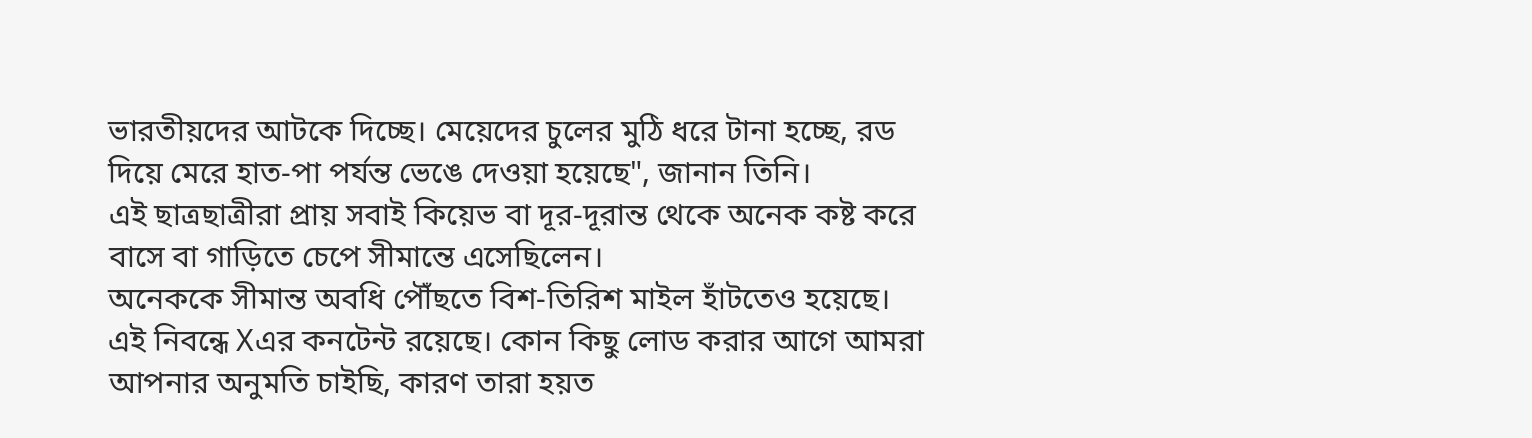ভারতীয়দের আটকে দিচ্ছে। মেয়েদের চুলের মুঠি ধরে টানা হচ্ছে, রড দিয়ে মেরে হাত-পা পর্যন্ত ভেঙে দেওয়া হয়েছে", জানান তিনি।
এই ছাত্রছাত্রীরা প্রায় সবাই কিয়েভ বা দূর-দূরান্ত থেকে অনেক কষ্ট করে বাসে বা গাড়িতে চেপে সীমান্তে এসেছিলেন।
অনেককে সীমান্ত অবধি পৌঁছতে বিশ-তিরিশ মাইল হাঁটতেও হয়েছে।
এই নিবন্ধে Xএর কনটেন্ট রয়েছে। কোন কিছু লোড করার আগে আমরা আপনার অনুমতি চাইছি, কারণ তারা হয়ত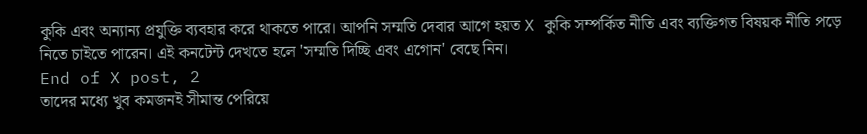কুকি এবং অন্যান্য প্রযুক্তি ব্যবহার করে থাকতে পারে। আপনি সম্মতি দেবার আগে হয়ত X কুকি সম্পর্কিত নীতি এবং ব্যক্তিগত বিষয়ক নীতি প়ড়ে নিতে চাইতে পারেন। এই কনটেন্ট দেখতে হলে 'সম্মতি দিচ্ছি এবং এগোন' বেছে নিন।
End of X post, 2
তাদের মধ্যে খুব কমজনই সীমান্ত পেরিয়ে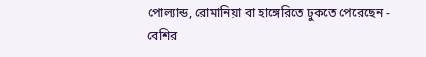পোল্যান্ড, রোমানিয়া বা হাঙ্গেরিতে ঢুকতে পেরেছেন - বেশির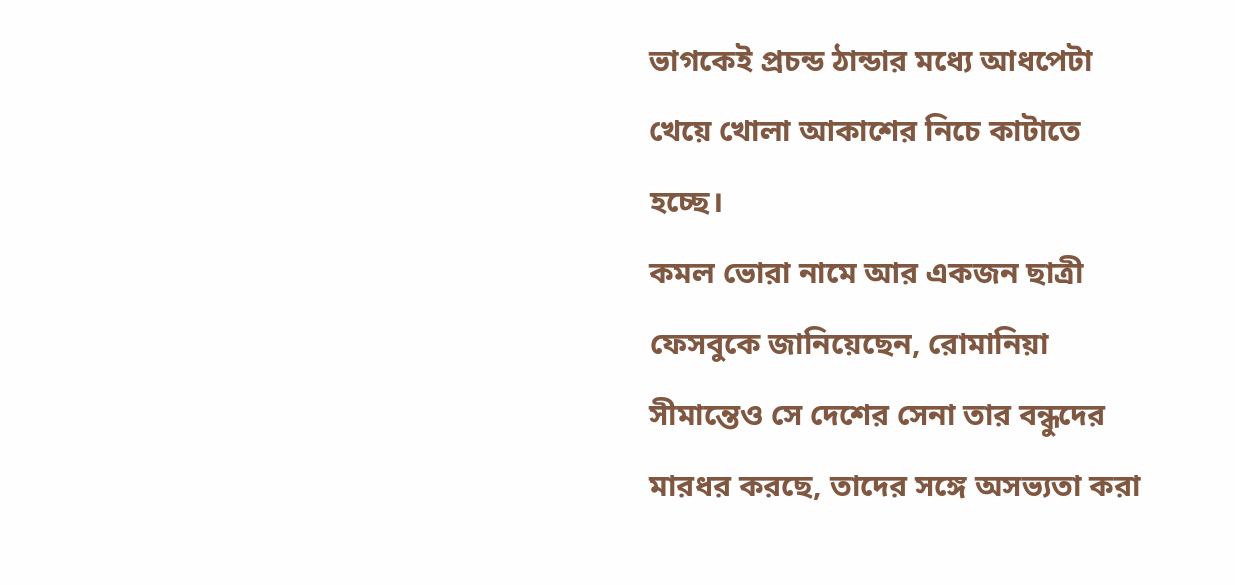ভাগকেই প্রচন্ড ঠান্ডার মধ্যে আধপেটা খেয়ে খোলা আকাশের নিচে কাটাতে হচ্ছে।
কমল ভোরা নামে আর একজন ছাত্রী ফেসবুকে জানিয়েছেন, রোমানিয়া সীমান্তেও সে দেশের সেনা তার বন্ধুদের মারধর করছে, তাদের সঙ্গে অসভ্যতা করা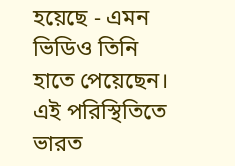হয়েছে - এমন ভিডিও তিনি হাতে পেয়েছেন।
এই পরিস্থিতিতে ভারত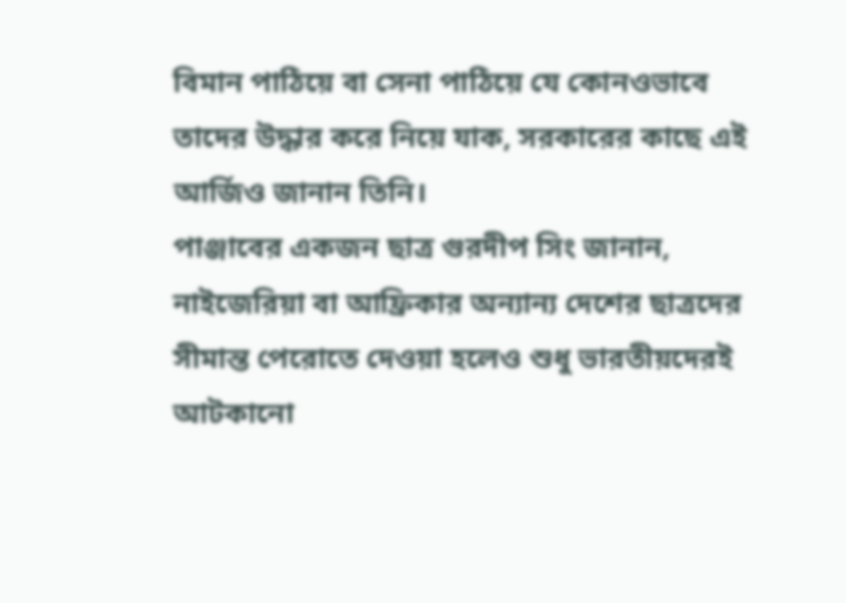বিমান পাঠিয়ে বা সেনা পাঠিয়ে যে কোনওভাবে তাদের উদ্ধার করে নিয়ে যাক, সরকারের কাছে এই আর্জিও জানান তিনি।
পাঞ্জাবের একজন ছাত্র গুরদীপ সিং জানান, নাইজেরিয়া বা আফ্রিকার অন্যান্য দেশের ছাত্রদের সীমান্ত পেরোতে দেওয়া হলেও শুধু ভারতীয়দেরই আটকানো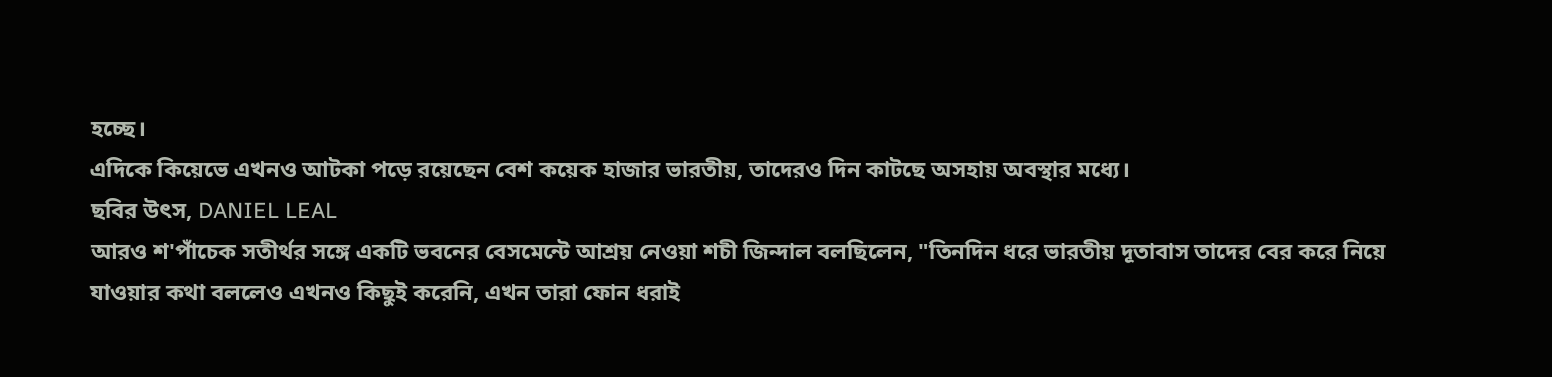হচ্ছে।
এদিকে কিয়েভে এখনও আটকা পড়ে রয়েছেন বেশ কয়েক হাজার ভারতীয়, তাদেরও দিন কাটছে অসহায় অবস্থার মধ্যে।
ছবির উৎস, DANIEL LEAL
আরও শ'পাঁচেক সতীর্থর সঙ্গে একটি ভবনের বেসমেন্টে আশ্রয় নেওয়া শচী জিন্দাল বলছিলেন, "তিনদিন ধরে ভারতীয় দূতাবাস তাদের বের করে নিয়ে যাওয়ার কথা বললেও এখনও কিছুই করেনি, এখন তারা ফোন ধরাই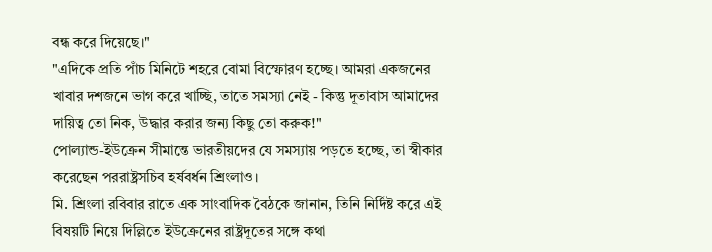বন্ধ করে দিয়েছে।"
"এদিকে প্রতি পাঁচ মিনিটে শহরে বোমা বিস্ফোরণ হচ্ছে। আমরা একজনের খাবার দশজনে ভাগ করে খাচ্ছি, তাতে সমস্যা নেই - কিন্তু দূতাবাস আমাদের দায়িত্ব তো নিক, উদ্ধার করার জন্য কিছু তো করুক!"
পোল্যান্ড-ইউক্রেন সীমান্তে ভারতীয়দের যে সমস্যায় পড়তে হচ্ছে, তা স্বীকার করেছেন পররাষ্ট্রসচিব হর্ষবর্ধন শ্রিংলাও।
মি. শ্রিংলা রবিবার রাতে এক সাংবাদিক বৈঠকে জানান, তিনি নির্দিষ্ট করে এই বিষয়টি নিয়ে দিল্লিতে ইউক্রেনের রাষ্ট্রদূতের সঙ্গে কথা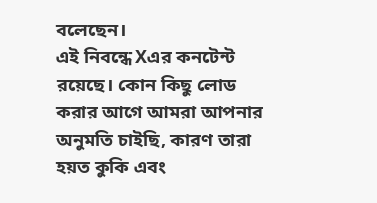বলেছেন।
এই নিবন্ধে Xএর কনটেন্ট রয়েছে। কোন কিছু লোড করার আগে আমরা আপনার অনুমতি চাইছি, কারণ তারা হয়ত কুকি এবং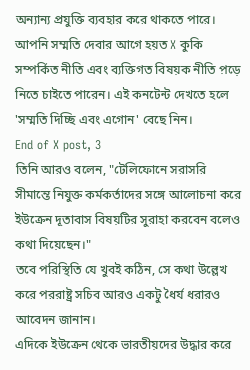অন্যান্য প্রযুক্তি ব্যবহার করে থাকতে পারে। আপনি সম্মতি দেবার আগে হয়ত X কুকি সম্পর্কিত নীতি এবং ব্যক্তিগত বিষয়ক নীতি প়ড়ে নিতে চাইতে পারেন। এই কনটেন্ট দেখতে হলে 'সম্মতি দিচ্ছি এবং এগোন' বেছে নিন।
End of X post, 3
তিনি আরও বলেন, "টেলিফোনে সরাসরি সীমান্তে নিযুক্ত কর্মকর্তাদের সঙ্গে আলোচনা করে ইউক্রেন দূতাবাস বিষয়টির সুরাহা করবেন বলেও কথা দিয়েছেন।"
তবে পরিস্থিতি যে খুবই কঠিন, সে কথা উল্লেখ করে পররাষ্ট্র সচিব আরও একটু ধৈর্য ধরারও আবেদন জানান।
এদিকে ইউক্রেন থেকে ভারতীয়দের উদ্ধার করে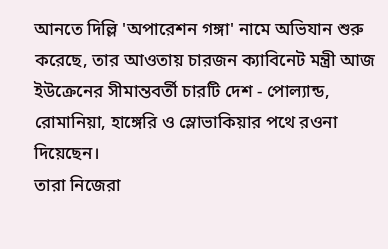আনতে দিল্লি 'অপারেশন গঙ্গা' নামে অভিযান শুরু করেছে, তার আওতায় চারজন ক্যাবিনেট মন্ত্রী আজ ইউক্রেনের সীমান্তবর্তী চারটি দেশ - পোল্যান্ড, রোমানিয়া, হাঙ্গেরি ও স্লোভাকিয়ার পথে রওনা দিয়েছেন।
তারা নিজেরা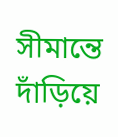সীমান্তে দাঁড়িয়ে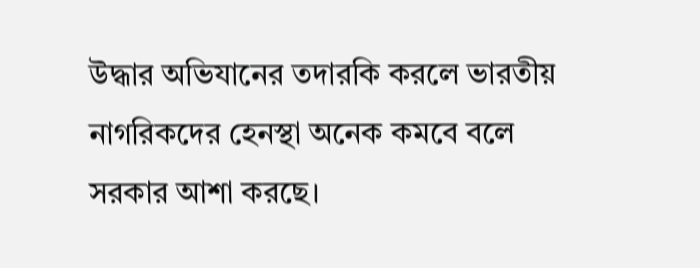উদ্ধার অভিযানের তদারকি করলে ভারতীয় নাগরিকদের হেনস্থা অনেক কমবে বলে সরকার আশা করছে।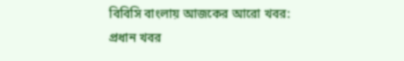বিবিসি বাংলায় আজকের আরো খবর:
প্রধান খবর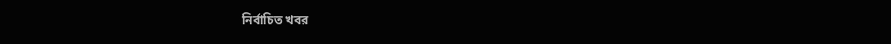নির্বাচিত খবর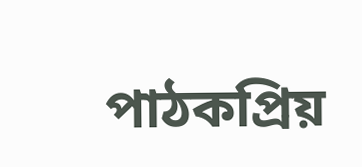পাঠকপ্রিয়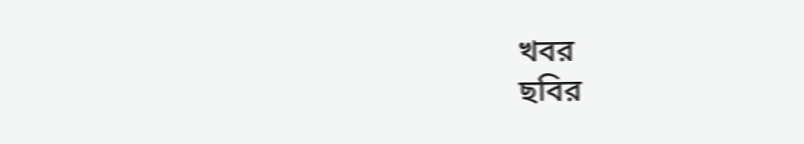খবর
ছবির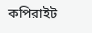কপিরাইট